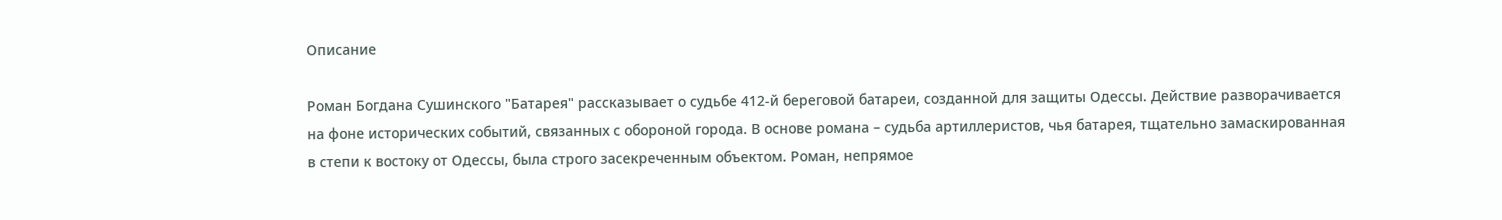Описание

Роман Богдана Сушинского "Батарея" рассказывает о судьбе 412-й береговой батареи, созданной для защиты Одессы. Действие разворачивается на фоне исторических событий, связанных с обороной города. В основе романа – судьба артиллеристов, чья батарея, тщательно замаскированная в степи к востоку от Одессы, была строго засекреченным объектом. Роман, непрямое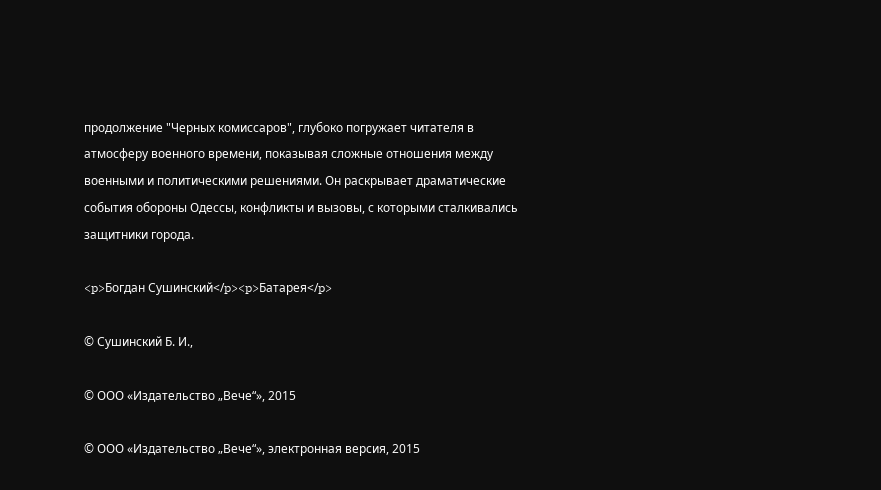продолжение "Черных комиссаров", глубоко погружает читателя в атмосферу военного времени, показывая сложные отношения между военными и политическими решениями. Он раскрывает драматические события обороны Одессы, конфликты и вызовы, с которыми сталкивались защитники города.

<p>Богдан Сушинский</p><p>Батарея</p>

© Сушинский Б. И.,

© ООО «Издательство „Вече“», 2015

© ООО «Издательство „Вече“», электронная версия, 2015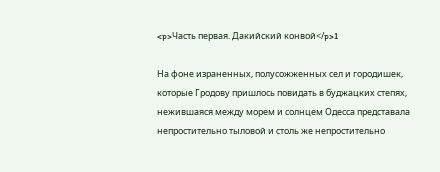<p>Часть первая. Дакийский конвой</p>1

На фоне израненных, полусожженных сел и городишек, которые Гродову пришлось повидать в буджацких степях, нежившаяся между морем и солнцем Одесса представала непростительно тыловой и столь же непростительно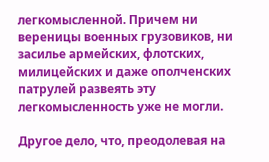легкомысленной. Причем ни вереницы военных грузовиков, ни засилье армейских, флотских, милицейских и даже ополченских патрулей развеять эту легкомысленность уже не могли.

Другое дело, что, преодолевая на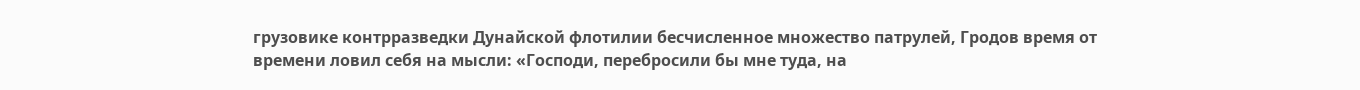грузовике контрразведки Дунайской флотилии бесчисленное множество патрулей, Гродов время от времени ловил себя на мысли: «Господи, перебросили бы мне туда, на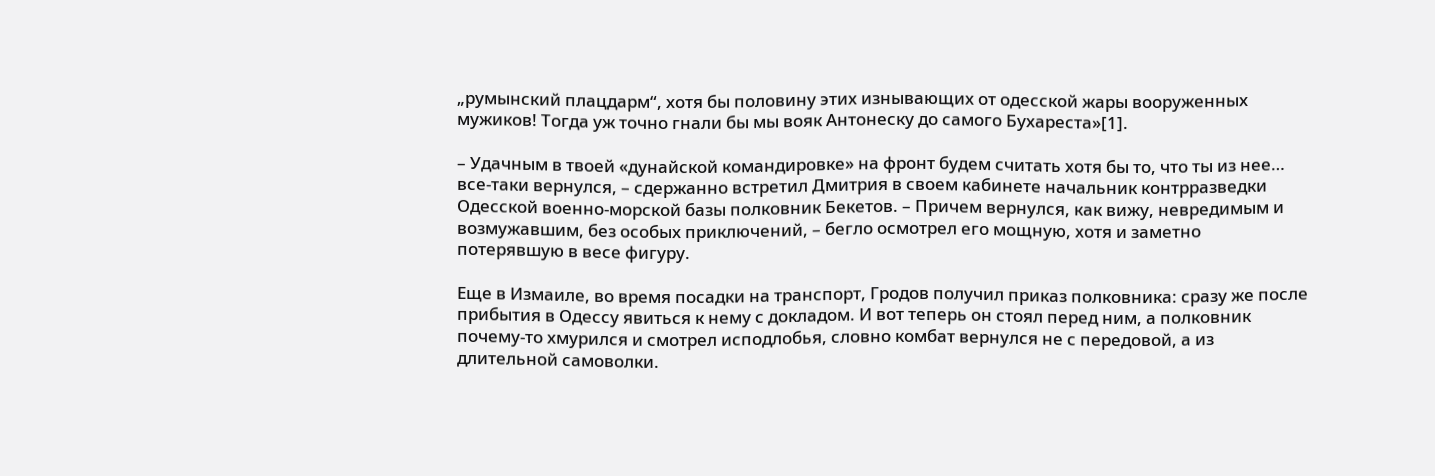„румынский плацдарм“, хотя бы половину этих изнывающих от одесской жары вооруженных мужиков! Тогда уж точно гнали бы мы вояк Антонеску до самого Бухареста»[1].

– Удачным в твоей «дунайской командировке» на фронт будем считать хотя бы то, что ты из нее… все-таки вернулся, – сдержанно встретил Дмитрия в своем кабинете начальник контрразведки Одесской военно-морской базы полковник Бекетов. – Причем вернулся, как вижу, невредимым и возмужавшим, без особых приключений, – бегло осмотрел его мощную, хотя и заметно потерявшую в весе фигуру.

Еще в Измаиле, во время посадки на транспорт, Гродов получил приказ полковника: сразу же после прибытия в Одессу явиться к нему с докладом. И вот теперь он стоял перед ним, а полковник почему-то хмурился и смотрел исподлобья, словно комбат вернулся не с передовой, а из длительной самоволки.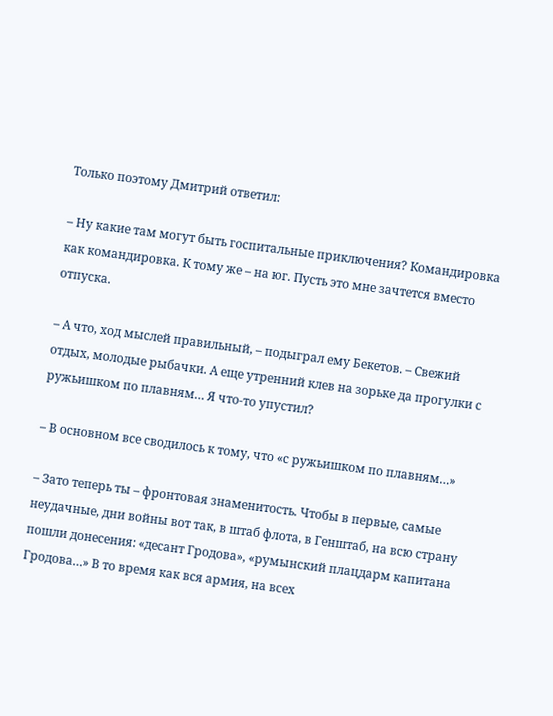Только поэтому Дмитрий ответил:

– Ну какие там могут быть госпитальные приключения? Командировка как командировка. К тому же – на юг. Пусть это мне зачтется вместо отпуска.

– А что, ход мыслей правильный, – подыграл ему Бекетов. – Свежий отдых, молодые рыбачки. А еще утренний клев на зорьке да прогулки с ружьишком по плавням… Я что-то упустил?

– В основном все сводилось к тому, что «с ружьишком по плавням…»

– Зато теперь ты – фронтовая знаменитость. Чтобы в первые, самые неудачные, дни войны вот так, в штаб флота, в Генштаб, на всю страну пошли донесения: «десант Гродова», «румынский плацдарм капитана Гродова…» В то время как вся армия, на всех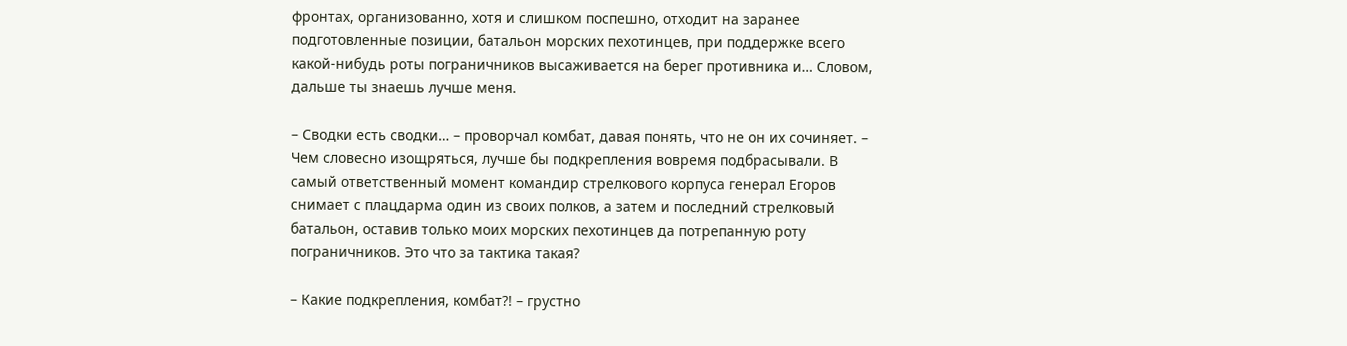фронтах, организованно, хотя и слишком поспешно, отходит на заранее подготовленные позиции, батальон морских пехотинцев, при поддержке всего какой-нибудь роты пограничников высаживается на берег противника и… Словом, дальше ты знаешь лучше меня.

– Сводки есть сводки… – проворчал комбат, давая понять, что не он их сочиняет. – Чем словесно изощряться, лучше бы подкрепления вовремя подбрасывали. В самый ответственный момент командир стрелкового корпуса генерал Егоров снимает с плацдарма один из своих полков, а затем и последний стрелковый батальон, оставив только моих морских пехотинцев да потрепанную роту пограничников. Это что за тактика такая?

– Какие подкрепления, комбат?! – грустно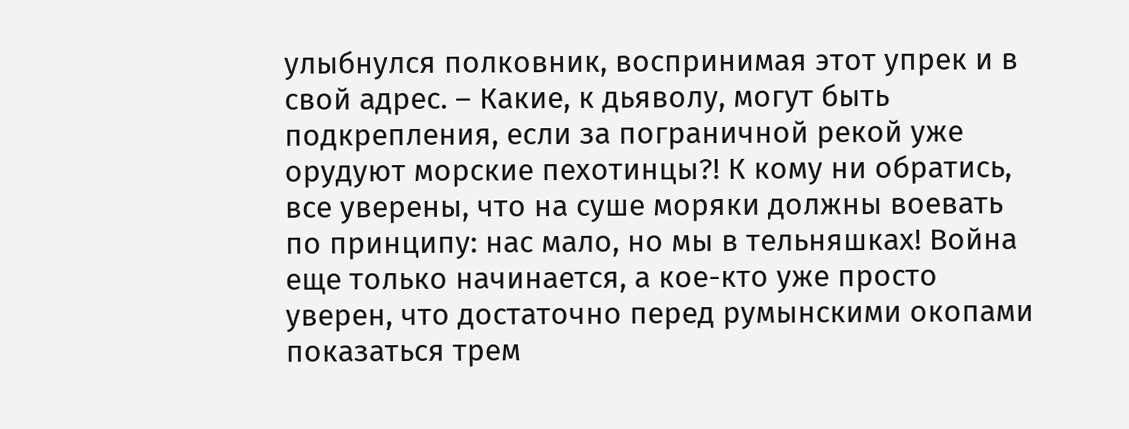улыбнулся полковник, воспринимая этот упрек и в свой адрес. – Какие, к дьяволу, могут быть подкрепления, если за пограничной рекой уже орудуют морские пехотинцы?! К кому ни обратись, все уверены, что на суше моряки должны воевать по принципу: нас мало, но мы в тельняшках! Война еще только начинается, а кое-кто уже просто уверен, что достаточно перед румынскими окопами показаться трем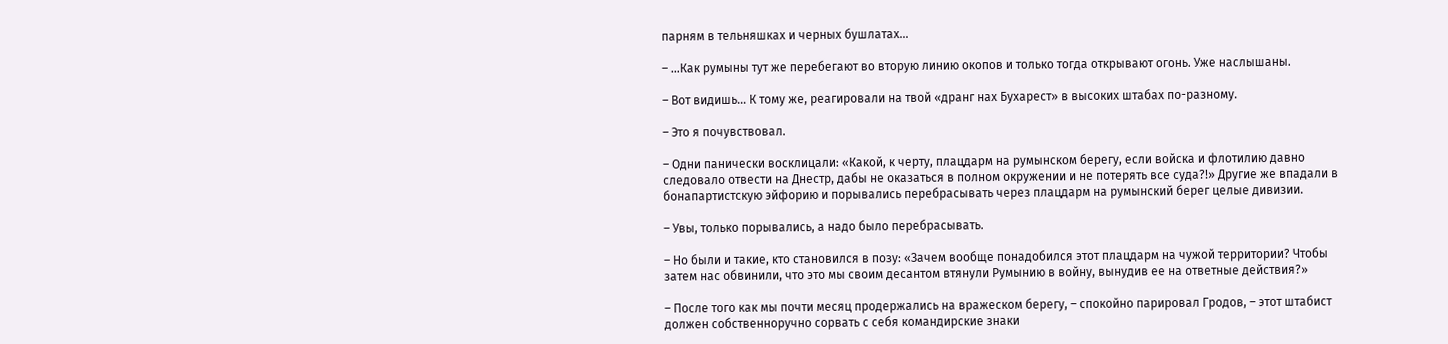парням в тельняшках и черных бушлатах…

– …Как румыны тут же перебегают во вторую линию окопов и только тогда открывают огонь. Уже наслышаны.

– Вот видишь… К тому же, реагировали на твой «дранг нах Бухарест» в высоких штабах по-разному.

– Это я почувствовал.

– Одни панически восклицали: «Какой, к черту, плацдарм на румынском берегу, если войска и флотилию давно следовало отвести на Днестр, дабы не оказаться в полном окружении и не потерять все суда?!» Другие же впадали в бонапартистскую эйфорию и порывались перебрасывать через плацдарм на румынский берег целые дивизии.

– Увы, только порывались, а надо было перебрасывать.

– Но были и такие, кто становился в позу: «Зачем вообще понадобился этот плацдарм на чужой территории? Чтобы затем нас обвинили, что это мы своим десантом втянули Румынию в войну, вынудив ее на ответные действия?»

– После того как мы почти месяц продержались на вражеском берегу, – спокойно парировал Гродов, – этот штабист должен собственноручно сорвать с себя командирские знаки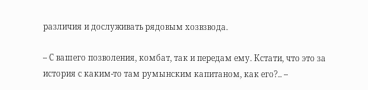различия и дослуживать рядовым хозвзвода.

– С вашего позволения, комбат, так и передам ему. Кстати, что это за история с каким-то там румынским капитаном, как его?.. –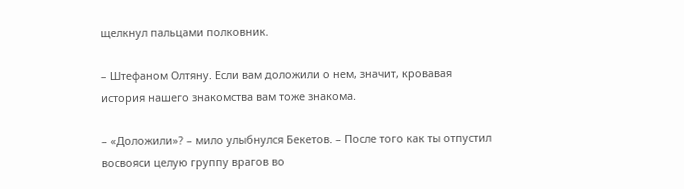щелкнул пальцами полковник.

– Штефаном Олтяну. Если вам доложили о нем, значит, кровавая история нашего знакомства вам тоже знакома.

– «Доложили»? – мило улыбнулся Бекетов. – После того как ты отпустил восвояси целую группу врагов во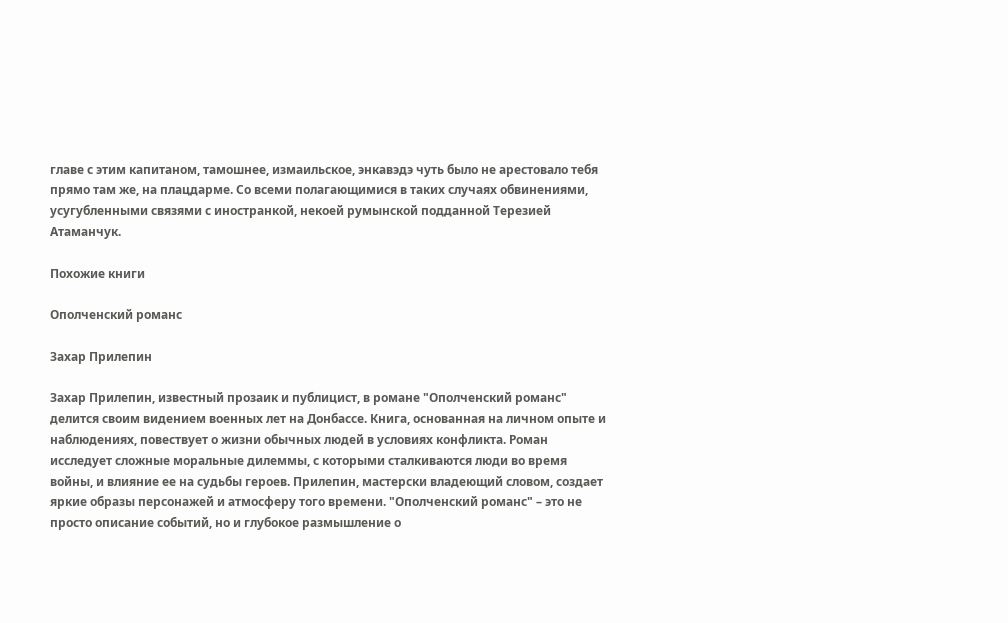главе с этим капитаном, тамошнее, измаильское, энкавэдэ чуть было не арестовало тебя прямо там же, на плацдарме. Со всеми полагающимися в таких случаях обвинениями, усугубленными связями с иностранкой, некоей румынской подданной Терезией Атаманчук.

Похожие книги

Ополченский романс

Захар Прилепин

Захар Прилепин, известный прозаик и публицист, в романе "Ополченский романс" делится своим видением военных лет на Донбассе. Книга, основанная на личном опыте и наблюдениях, повествует о жизни обычных людей в условиях конфликта. Роман исследует сложные моральные дилеммы, с которыми сталкиваются люди во время войны, и влияние ее на судьбы героев. Прилепин, мастерски владеющий словом, создает яркие образы персонажей и атмосферу того времени. "Ополченский романс" – это не просто описание событий, но и глубокое размышление о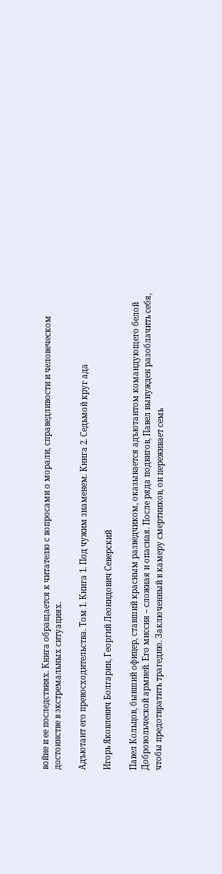войне и ее последствиях. Книга обращается к читателю с вопросами о морали, справедливости и человеческом достоинстве в экстремальных ситуациях.

Адъютант его превосходительства. Том 1. Книга 1. Под чужим знаменем. Книга 2. Седьмой круг ада

Игорь Яковлевич Болгарин, Георгий Леонидович Северский

Павел Кольцов, бывший офицер, ставший красным разведчиком, оказывается адъютантом командующего белой Добровольческой армией. Его миссия – сложная и опасная. После ряда подвигов, Павел вынужден разоблачить себя, чтобы предотвратить трагедию. Заключенный в камеру смертников, он переживает семь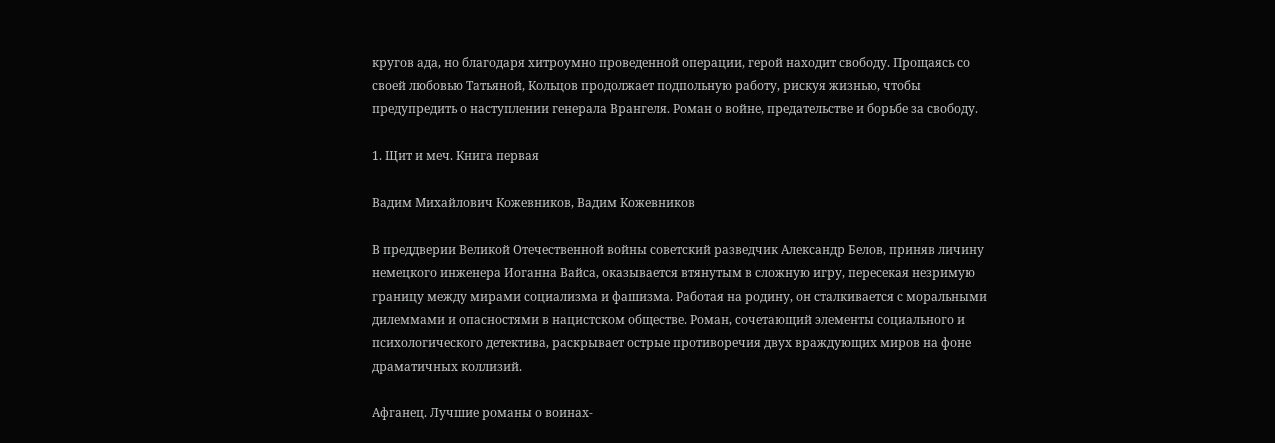кругов ада, но благодаря хитроумно проведенной операции, герой находит свободу. Прощаясь со своей любовью Татьяной, Кольцов продолжает подпольную работу, рискуя жизнью, чтобы предупредить о наступлении генерала Врангеля. Роман о войне, предательстве и борьбе за свободу.

1. Щит и меч. Книга первая

Вадим Михайлович Кожевников, Вадим Кожевников

В преддверии Великой Отечественной войны советский разведчик Александр Белов, приняв личину немецкого инженера Иоганна Вайса, оказывается втянутым в сложную игру, пересекая незримую границу между мирами социализма и фашизма. Работая на родину, он сталкивается с моральными дилеммами и опасностями в нацистском обществе. Роман, сочетающий элементы социального и психологического детектива, раскрывает острые противоречия двух враждующих миров на фоне драматичных коллизий.

Афганец. Лучшие романы о воинах-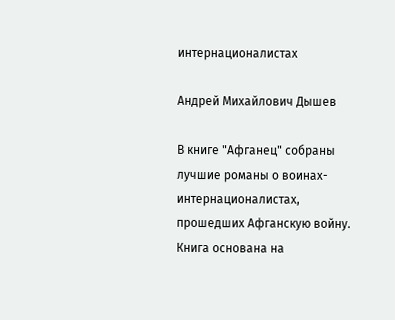интернационалистах

Андрей Михайлович Дышев

В книге "Афганец" собраны лучшие романы о воинах-интернационалистах, прошедших Афганскую войну. Книга основана на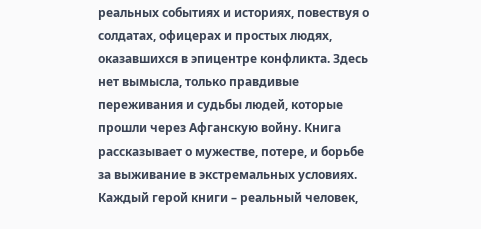реальных событиях и историях, повествуя о солдатах, офицерах и простых людях, оказавшихся в эпицентре конфликта. Здесь нет вымысла, только правдивые переживания и судьбы людей, которые прошли через Афганскую войну. Книга рассказывает о мужестве, потере, и борьбе за выживание в экстремальных условиях. Каждый герой книги – реальный человек,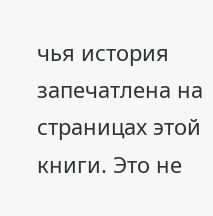чья история запечатлена на страницах этой книги. Это не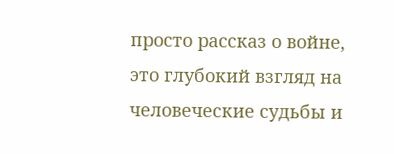просто рассказ о войне, это глубокий взгляд на человеческие судьбы и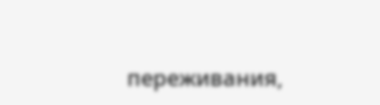переживания,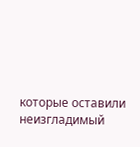которые оставили неизгладимый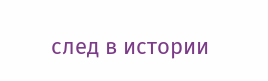след в истории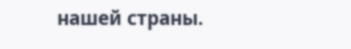нашей страны.